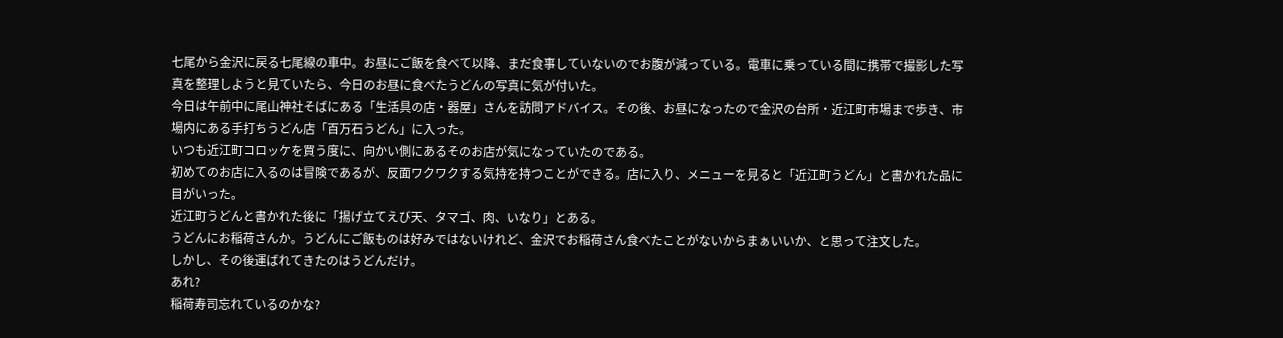七尾から金沢に戻る七尾線の車中。お昼にご飯を食べて以降、まだ食事していないのでお腹が減っている。電車に乗っている間に携帯で撮影した写真を整理しようと見ていたら、今日のお昼に食べたうどんの写真に気が付いた。
今日は午前中に尾山神社そばにある「生活具の店・器屋」さんを訪問アドバイス。その後、お昼になったので金沢の台所・近江町市場まで歩き、市場内にある手打ちうどん店「百万石うどん」に入った。
いつも近江町コロッケを買う度に、向かい側にあるそのお店が気になっていたのである。
初めてのお店に入るのは冒険であるが、反面ワクワクする気持を持つことができる。店に入り、メニューを見ると「近江町うどん」と書かれた品に目がいった。
近江町うどんと書かれた後に「揚げ立てえび天、タマゴ、肉、いなり」とある。
うどんにお稲荷さんか。うどんにご飯ものは好みではないけれど、金沢でお稲荷さん食べたことがないからまぁいいか、と思って注文した。
しかし、その後運ばれてきたのはうどんだけ。
あれ?
稲荷寿司忘れているのかな?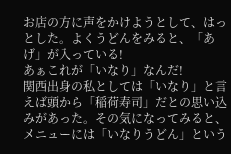お店の方に声をかけようとして、はっとした。よくうどんをみると、「あげ」が入っている!
あぁこれが「いなり」なんだ!
関西出身の私としては「いなり」と言えば頭から「稲荷寿司」だとの思い込みがあった。その気になってみると、メニューには「いなりうどん」という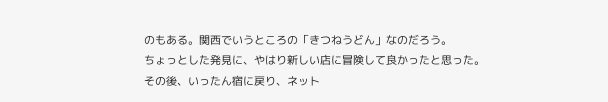のもある。関西でいうところの「きつねうどん」なのだろう。
ちょっとした発見に、やはり新しい店に冒険して良かったと思った。
その後、いったん宿に戻り、ネット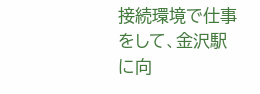接続環境で仕事をして、金沢駅に向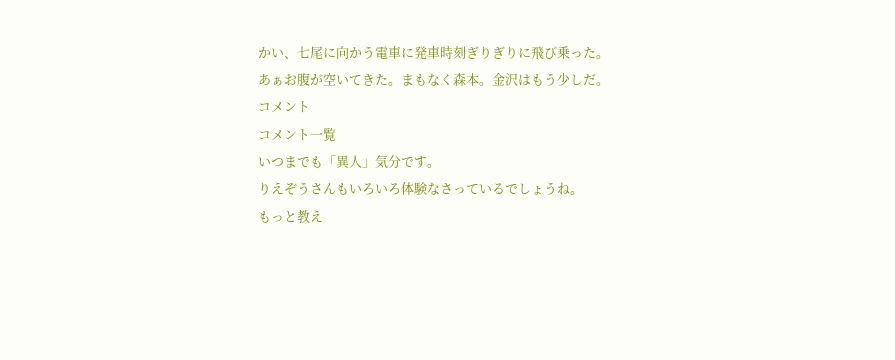かい、七尾に向かう電車に発車時刻ぎりぎりに飛び乗った。
あぁお腹が空いてきた。まもなく森本。金沢はもう少しだ。
コメント
コメント一覧
いつまでも「異人」気分です。
りえぞうさんもいろいろ体験なさっているでしょうね。
もっと教え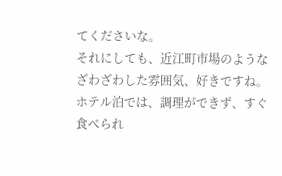てくださいな。
それにしても、近江町市場のようなざわざわした雰囲気、好きですね。ホテル泊では、調理ができず、すぐ食べられ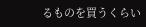るものを買うくらい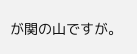が関の山ですが。